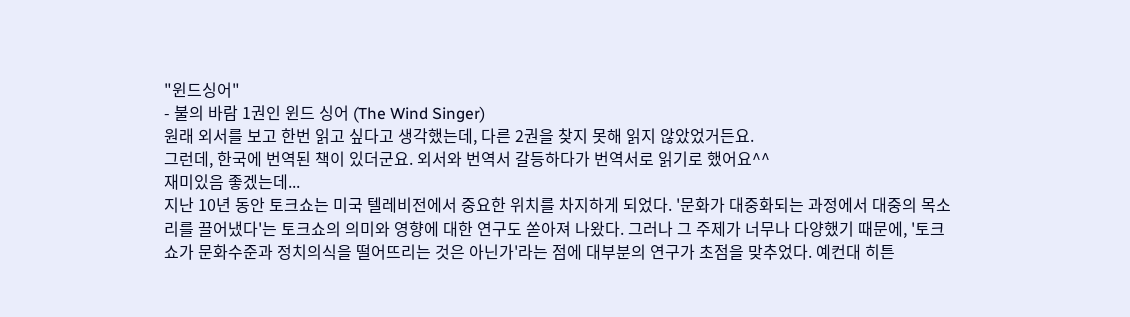"윈드싱어"
- 불의 바람 1권인 윈드 싱어 (The Wind Singer)
원래 외서를 보고 한번 읽고 싶다고 생각했는데, 다른 2권을 찾지 못해 읽지 않았었거든요.
그런데, 한국에 번역된 책이 있더군요. 외서와 번역서 갈등하다가 번역서로 읽기로 했어요^^
재미있음 좋겠는데...
지난 10년 동안 토크쇼는 미국 텔레비전에서 중요한 위치를 차지하게 되었다. '문화가 대중화되는 과정에서 대중의 목소리를 끌어냈다'는 토크쇼의 의미와 영향에 대한 연구도 쏟아져 나왔다. 그러나 그 주제가 너무나 다양했기 때문에, '토크쇼가 문화수준과 정치의식을 떨어뜨리는 것은 아닌가'라는 점에 대부분의 연구가 초점을 맞추었다. 예컨대 히튼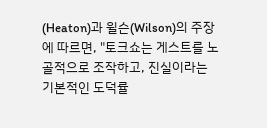(Heaton)과 윌슨(Wilson)의 주장에 따르면, "토크쇼는 게스트를 노골적으로 조작하고, 진실이라는 기본적인 도덕률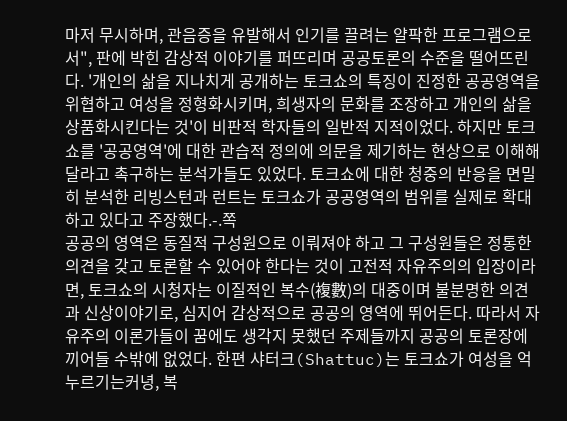마저 무시하며, 관음증을 유발해서 인기를 끌려는 얄팍한 프로그램으로서", 판에 박힌 감상적 이야기를 퍼뜨리며 공공토론의 수준을 떨어뜨린다. '개인의 삶을 지나치게 공개하는 토크쇼의 특징이 진정한 공공영역을 위협하고 여성을 정형화시키며, 희생자의 문화를 조장하고 개인의 삶을 상품화시킨다는 것'이 비판적 학자들의 일반적 지적이었다. 하지만 토크쇼를 '공공영역'에 대한 관습적 정의에 의문을 제기하는 현상으로 이해해달라고 촉구하는 분석가들도 있었다. 토크쇼에 대한 청중의 반응을 면밀히 분석한 리빙스턴과 런트는 토크쇼가 공공영역의 범위를 실제로 확대하고 있다고 주장했다.-.쪽
공공의 영역은 동질적 구성원으로 이뤄져야 하고 그 구성원들은 정통한 의견을 갖고 토론할 수 있어야 한다는 것이 고전적 자유주의의 입장이라면, 토크쇼의 시청자는 이질적인 복수(複數)의 대중이며 불분명한 의견과 신상이야기로, 심지어 감상적으로 공공의 영역에 뛰어든다. 따라서 자유주의 이론가들이 꿈에도 생각지 못했던 주제들까지 공공의 토론장에 끼어들 수밖에 없었다. 한편 샤터크(Shattuc)는 토크쇼가 여성을 억누르기는커녕, 복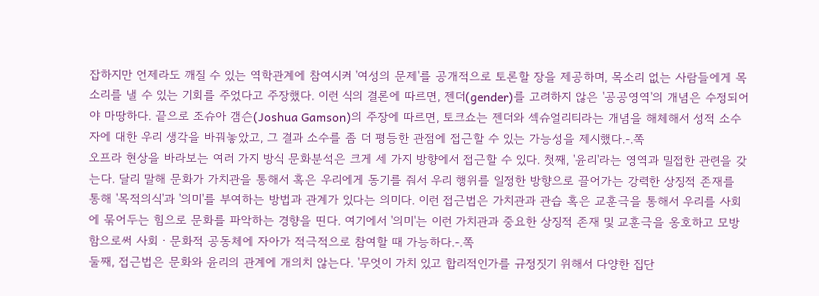잡하지만 언제라도 깨질 수 있는 역학관계에 참여시켜 '여성의 문제'를 공개적으로 토론할 장을 제공하며, 목소리 없는 사람들에게 목소리를 낼 수 있는 기회를 주었다고 주장했다. 이런 식의 결론에 따르면, 젠더(gender)를 고려하지 않은 '공공영역'의 개념은 수정되어야 마땅하다. 끝으로 조슈아 갬슨(Joshua Gamson)의 주장에 따르면, 토크쇼는 젠더와 섹슈얼리티라는 개념을 해체해서 성적 소수자에 대한 우리 생각을 바꿔놓았고, 그 결과 소수를 좀 더 평등한 관점에 접근할 수 있는 가능성을 제시했다.-.쪽
오프라 현상을 바라보는 여러 가지 방식 문화분석은 크게 세 가지 방향에서 접근할 수 있다. 첫째, '윤리'라는 영역과 밀접한 관련을 갖는다. 달리 말해 문화가 가치관을 통해서 혹은 우리에게 동기를 줘서 우리 행위를 일정한 방향으로 끌어가는 강력한 상징적 존재를 통해 '목적의식'과 '의미'를 부여하는 방법과 관계가 있다는 의미다. 이런 접근법은 가치관과 관습 혹은 교훈극을 통해서 우리를 사회에 묶어두는 힘으로 문화를 파악하는 경향을 띤다. 여기에서 '의미'는 이런 가치관과 중요한 상징적 존재 및 교훈극을 옹호하고 모방함으로써 사회ㆍ문화적 공동체에 자아가 적극적으로 참여할 때 가능하다.-.쪽
둘째, 접근법은 문화와 윤리의 관계에 개의치 않는다. '무엇이 가치 있고 합리적인가를 규정짓기 위해서 다양한 집단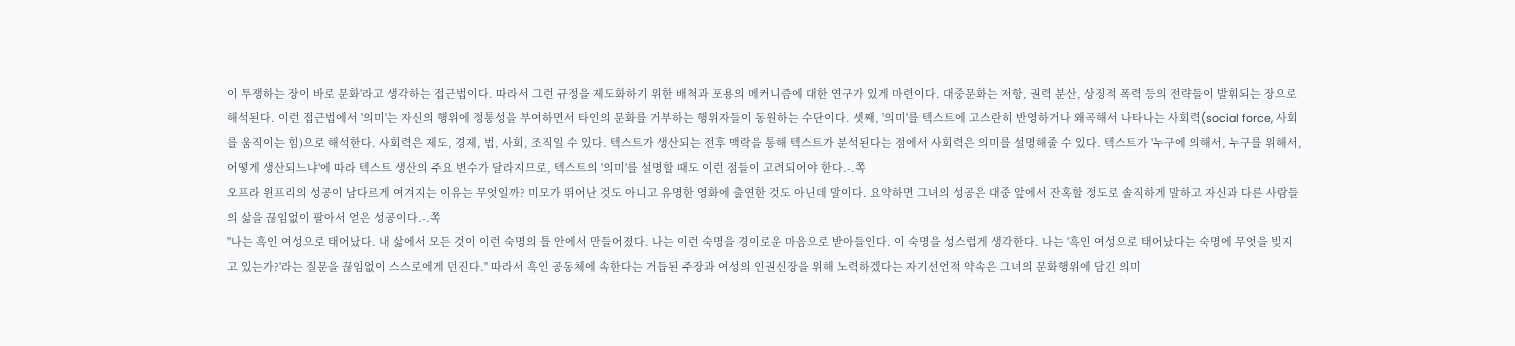이 투쟁하는 장이 바로 문화'라고 생각하는 접근법이다. 따라서 그런 규정을 제도화하기 위한 배척과 포용의 메커니즘에 대한 연구가 있게 마련이다. 대중문화는 저항, 권력 분산, 상징적 폭력 등의 전략들이 발휘되는 장으로 해석된다. 이런 접근법에서 '의미'는 자신의 행위에 정통성을 부여하면서 타인의 문화를 거부하는 행위자들이 동원하는 수단이다. 셋째, '의미'를 텍스트에 고스란히 반영하거나 왜곡해서 나타나는 사회력(social force, 사회를 움직이는 힘)으로 해석한다. 사회력은 제도, 경제, 법, 사회, 조직일 수 있다. 텍스트가 생산되는 전후 맥락을 통해 텍스트가 분석된다는 점에서 사회력은 의미를 설명해줄 수 있다. 텍스트가 '누구에 의해서, 누구를 위해서, 어떻게 생산되느냐'에 따라 텍스트 생산의 주요 변수가 달라지므로, 텍스트의 '의미'를 설명할 때도 이런 점들이 고려되어야 한다.-.쪽
오프라 윈프리의 성공이 남다르게 여겨지는 이유는 무엇일까? 미모가 뛰어난 것도 아니고 유명한 영화에 출연한 것도 아닌데 말이다. 요약하면 그녀의 성공은 대중 앞에서 잔혹할 정도로 솔직하게 말하고 자신과 다른 사람들의 삶을 끊임없이 팔아서 얻은 성공이다.-.쪽
"나는 흑인 여성으로 태어났다. 내 삶에서 모든 것이 이런 숙명의 틀 안에서 만들어졌다. 나는 이런 숙명을 경이로운 마음으로 받아들인다. 이 숙명을 성스럽게 생각한다. 나는 '흑인 여성으로 태어났다는 숙명에 무엇을 빚지고 있는가?'라는 질문을 끊임없이 스스로에게 던진다." 따라서 흑인 공동체에 속한다는 거듭된 주장과 여성의 인권신장을 위해 노력하겠다는 자기선언적 약속은 그녀의 문화행위에 담긴 의미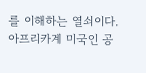를 이해하는 열쇠이다. 아프리카계 미국인 공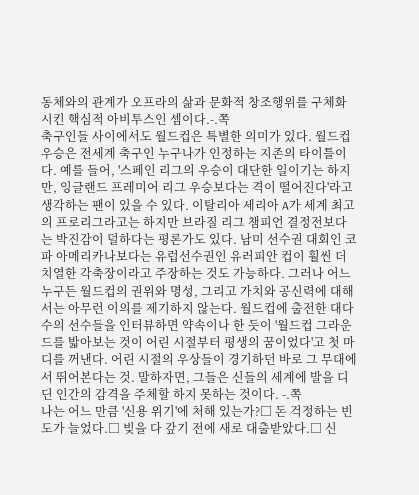동체와의 관계가 오프라의 삶과 문화적 창조행위를 구체화시킨 핵심적 아비투스인 셈이다.-.쪽
축구인들 사이에서도 월드컵은 특별한 의미가 있다. 월드컵 우승은 전세계 축구인 누구나가 인정하는 지존의 타이틀이다. 예를 들어, '스페인 리그의 우승이 대단한 일이기는 하지만, 잉글랜드 프레미어 리그 우승보다는 격이 떨어진다'라고 생각하는 팬이 있을 수 있다. 이탈리아 세리아 A가 세계 최고의 프로리그라고는 하지만 브라질 리그 챔피언 결정전보다는 박진감이 덜하다는 평론가도 있다. 남미 선수권 대회인 코파 아메리카나보다는 유럽선수권인 유러피안 컵이 훨씬 더 치열한 각축장이라고 주장하는 것도 가능하다. 그러나 어느 누구든 월드컵의 권위와 명성, 그리고 가치와 공신력에 대해서는 아무런 이의를 제기하지 않는다. 월드컵에 출전한 대다수의 선수들을 인터뷰하면 약속이나 한 듯이 '월드컵 그라운드를 밟아보는 것이 어린 시절부터 평생의 꿈이었다'고 첫 마디를 꺼낸다. 어린 시절의 우상들이 경기하던 바로 그 무대에서 뛰어본다는 것. 말하자면, 그들은 신들의 세계에 발을 디딘 인간의 감격을 주체할 하지 못하는 것이다. -.쪽
나는 어느 만큼 '신용 위기'에 처해 있는가?□ 돈 걱정하는 빈도가 늘었다.□ 빚을 다 갚기 전에 새로 대출받았다.□ 신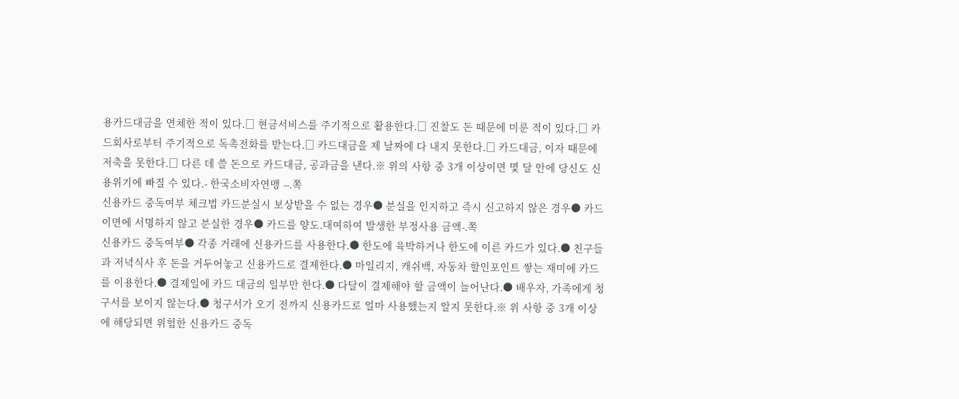용카드대금을 연체한 적이 있다.□ 현금서비스를 주기적으로 활용한다.□ 진찰도 돈 때문에 미룬 적이 있다.□ 카드회사로부터 주기적으로 독촉전화를 받는다.□ 카드대금을 제 날짜에 다 내지 못한다.□ 카드대금, 이자 때문에 저축을 못한다.□ 다른 데 쓸 돈으로 카드대금, 공과금을 낸다.※ 위의 사항 중 3개 이상이면 몇 달 안에 당신도 신용위기에 빠질 수 있다.- 한국소비자연맹 --.쪽
신용카드 중독여부 체크법 카드분실시 보상받을 수 없는 경우● 분실을 인지하고 즉시 신고하지 않은 경우● 카드 이면에 서명하지 않고 분실한 경우● 카드를 양도.대여하여 발생한 부정사용 금액-.쪽
신용카드 중독여부● 각종 거래에 신용카드를 사용한다.● 한도에 육박하거나 한도에 이른 카드가 있다.● 친구들과 저녁식사 후 돈을 거두어놓고 신용카드로 결제한다.● 마일리지, 캐쉬백, 자동차 할인포인트 쌓는 재미에 카드를 이용한다.● 결제일에 카드 대금의 일부만 한다.● 다달이 결제해야 할 금액이 늘어난다.● 배우자, 가족에게 청구서를 보이지 않는다.● 청구서가 오기 전까지 신용카드로 얼마 사용했는지 알지 못한다.※ 위 사항 중 3개 이상에 해당되면 위험한 신용카드 중독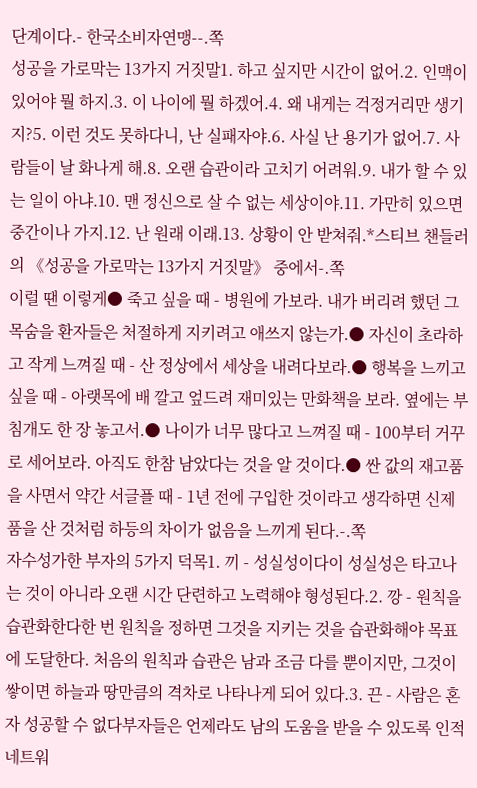단계이다.- 한국소비자연맹--.쪽
성공을 가로막는 13가지 거짓말1. 하고 싶지만 시간이 없어.2. 인맥이 있어야 뭘 하지.3. 이 나이에 뭘 하겠어.4. 왜 내게는 걱정거리만 생기지?5. 이런 것도 못하다니, 난 실패자야.6. 사실 난 용기가 없어.7. 사람들이 날 화나게 해.8. 오랜 습관이라 고치기 어려워.9. 내가 할 수 있는 일이 아냐.10. 맨 정신으로 살 수 없는 세상이야.11. 가만히 있으면 중간이나 가지.12. 난 원래 이래.13. 상황이 안 받쳐줘.*스티브 챈들러의 《성공을 가로막는 13가지 거짓말》 중에서-.쪽
이럴 땐 이렇게● 죽고 싶을 때 - 병원에 가보라. 내가 버리려 했던 그 목숨을 환자들은 처절하게 지키려고 애쓰지 않는가.● 자신이 초라하고 작게 느껴질 때 - 산 정상에서 세상을 내려다보라.● 행복을 느끼고 싶을 때 - 아랫목에 배 깔고 엎드려 재미있는 만화책을 보라. 옆에는 부침개도 한 장 놓고서.● 나이가 너무 많다고 느껴질 때 - 100부터 거꾸로 세어보라. 아직도 한참 남았다는 것을 알 것이다.● 싼 값의 재고품을 사면서 약간 서글플 때 - 1년 전에 구입한 것이라고 생각하면 신제품을 산 것처럼 하등의 차이가 없음을 느끼게 된다.-.쪽
자수성가한 부자의 5가지 덕목1. 끼 - 성실성이다이 성실성은 타고나는 것이 아니라 오랜 시간 단련하고 노력해야 형성된다.2. 깡 - 원칙을 습관화한다한 번 원칙을 정하면 그것을 지키는 것을 습관화해야 목표에 도달한다. 처음의 원칙과 습관은 남과 조금 다를 뿐이지만, 그것이 쌓이면 하늘과 땅만큼의 격차로 나타나게 되어 있다.3. 끈 - 사람은 혼자 성공할 수 없다부자들은 언제라도 남의 도움을 받을 수 있도록 인적 네트워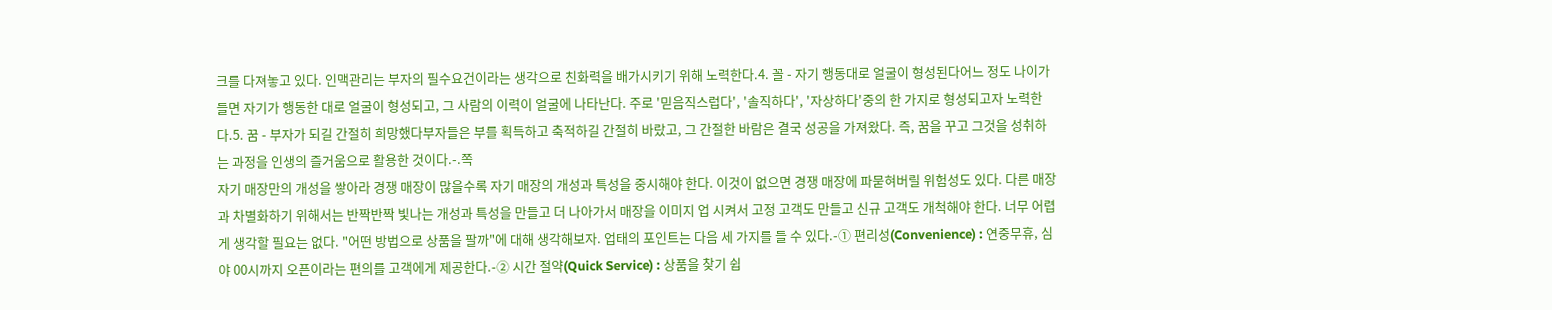크를 다져놓고 있다. 인맥관리는 부자의 필수요건이라는 생각으로 친화력을 배가시키기 위해 노력한다.4. 꼴 - 자기 행동대로 얼굴이 형성된다어느 정도 나이가 들면 자기가 행동한 대로 얼굴이 형성되고, 그 사람의 이력이 얼굴에 나타난다. 주로 '믿음직스럽다', '솔직하다', '자상하다'중의 한 가지로 형성되고자 노력한다.5. 꿈 - 부자가 되길 간절히 희망했다부자들은 부를 획득하고 축적하길 간절히 바랐고, 그 간절한 바람은 결국 성공을 가져왔다. 즉, 꿈을 꾸고 그것을 성취하는 과정을 인생의 즐거움으로 활용한 것이다.-.쪽
자기 매장만의 개성을 쌓아라 경쟁 매장이 많을수록 자기 매장의 개성과 특성을 중시해야 한다. 이것이 없으면 경쟁 매장에 파묻혀버릴 위험성도 있다. 다른 매장과 차별화하기 위해서는 반짝반짝 빛나는 개성과 특성을 만들고 더 나아가서 매장을 이미지 업 시켜서 고정 고객도 만들고 신규 고객도 개척해야 한다. 너무 어렵게 생각할 필요는 없다. "어떤 방법으로 상품을 팔까"에 대해 생각해보자. 업태의 포인트는 다음 세 가지를 들 수 있다.-① 편리성(Convenience) : 연중무휴, 심야 00시까지 오픈이라는 편의를 고객에게 제공한다.-② 시간 절약(Quick Service) : 상품을 찾기 쉽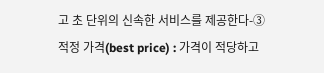고 초 단위의 신속한 서비스를 제공한다-③ 적정 가격(best price) : 가격이 적당하고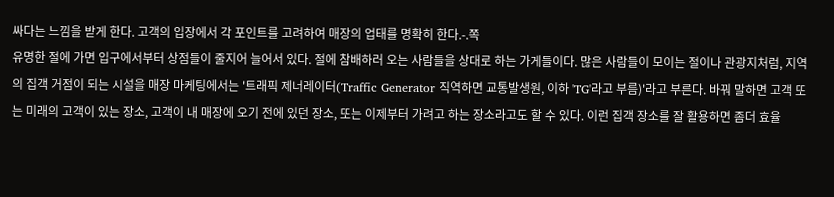싸다는 느낌을 받게 한다. 고객의 입장에서 각 포인트를 고려하여 매장의 업태를 명확히 한다.-.쪽
유명한 절에 가면 입구에서부터 상점들이 줄지어 늘어서 있다. 절에 참배하러 오는 사람들을 상대로 하는 가게들이다. 많은 사람들이 모이는 절이나 관광지처럼, 지역의 집객 거점이 되는 시설을 매장 마케팅에서는 '트래픽 제너레이터(Traffic Generator 직역하면 교통발생원, 이하 'TG'라고 부름)'라고 부른다. 바꿔 말하면 고객 또는 미래의 고객이 있는 장소, 고객이 내 매장에 오기 전에 있던 장소, 또는 이제부터 가려고 하는 장소라고도 할 수 있다. 이런 집객 장소를 잘 활용하면 좀더 효율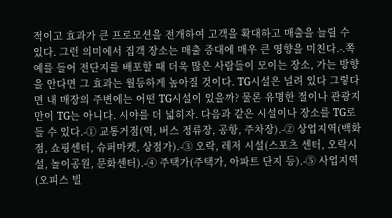적이고 효과가 큰 프로모션을 전개하여 고객을 확대하고 매출을 늘릴 수 있다. 그런 의미에서 집객 장소는 매출 증대에 매우 큰 영향을 미친다.-.쪽
예를 들어 전단지를 배포할 때 더욱 많은 사람들이 모이는 장소, 가는 방향을 안다면 그 효과는 월등하게 높아질 것이다. TG시설은 널려 있다 그렇다면 내 매장의 주변에는 어떤 TG시설이 있을까? 물론 유명한 절이나 관광지만이 TG는 아니다. 시야를 더 넓히자. 다음과 같은 시설이나 장소를 TG로 들 수 있다.-① 교통거점(역, 버스 정류장, 공항, 주차장).-② 상업지역(백화점, 쇼핑센터, 슈퍼마켓, 상점가).-③ 오락, 레저 시설(스포츠 센터, 오락시설, 놀이공원, 문화센터).-④ 주택가(주택가, 아파트 단지 등).-⑤ 사업지역(오피스 빌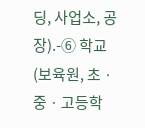딩, 사업소, 공장).-⑥ 학교(보육원, 초ㆍ중ㆍ고등학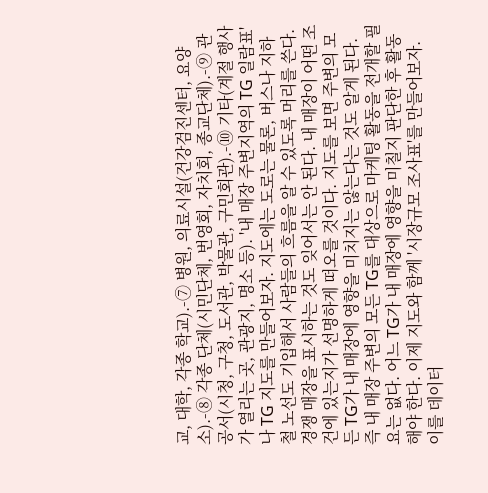교, 대학, 각종 학교).-⑦ 병원, 의료시설(건강검진센터, 요양소).-⑧ 각종 단체(시민단체, 번영회, 자치회, 종교단체).-⑨ 관공서(시청, 구청, 도서관, 박물관, 구민회관).-⑩ 기타(계절 행사가 열리는 곳, 관광지, 명소 등). '내 매장 주변지역의 TG 일람표'나 TG 지도를 만들어보자. 지도에는 도로는 물론, 버스나 지하철 노선도 기입해서 사람들의 흐름을 알 수 있도록 머리를 쓴다. 경쟁 매장을 표시하는 것도 잊어서는 안 된다. 내 매장이 어떤 조건에 있는지가 선명하게 떠오를 것이다. 지도를 보면 주변의 모든 TG가 내 매장에 영향을 미치지는 않는다는 것도 알게 된다. 즉 내 매장 주변의 모든 TG를 대상으로 마케팅 활동을 전개할 필요는 없다. 어느 TG가 내 매장에 영향을 미칠지 판단한 후 활동해야 한다. 이제 지도와 함께 '시장규모 조사표'를 만들어보자. 이를 데이터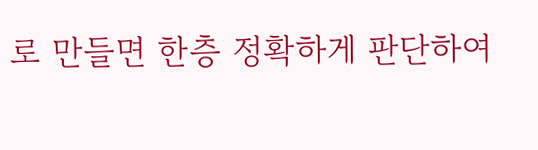로 만들면 한층 정확하게 판단하여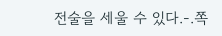전술을 세울 수 있다.-.쪽